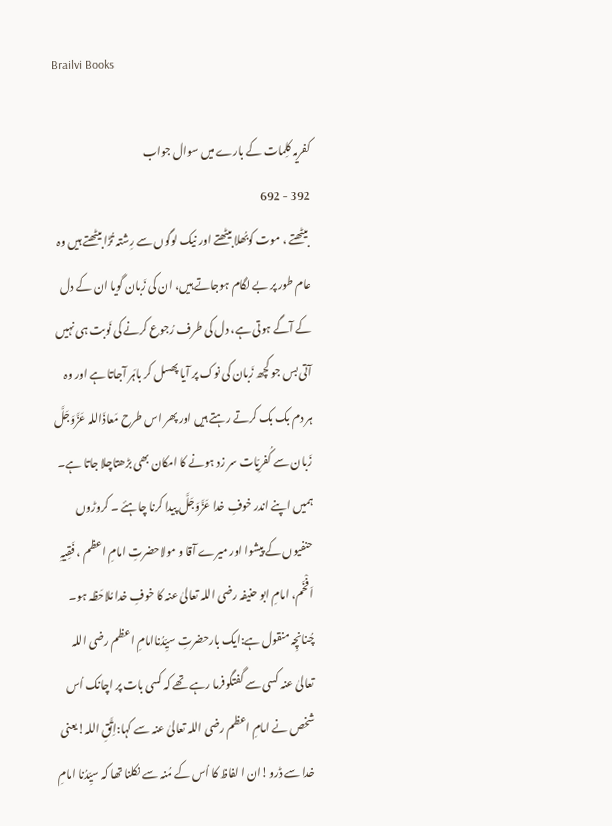Brailvi Books

کفریہ کلِمات کے بارے میں سوال جواب
392 - 692
 بیٹھتے ، موت کوبُھلا بیٹھتے اور نیک لوگوں سے رِشتہ تُڑا بیٹھتے ہیں وہ عام طور پر بے لگام ہوجاتے ہیں، ان کی زَبان گویا ان کے دل کے آگے ہوتی ہے، دل کی طرف رُجوع کرنے کی نَوبت ہی نہیں آتی بس جو کچھ زَبان کی نوک پر آیا پھسل کر باہَر آجاتا ہے اور وہ ہر دم بک بک کرتے رہتے ہیں اور پھر اس طرح مَعاذَاللہ عَزَّوَجَلَّ زَبان سے کُفرِیّات سر زد ہونے کا امکان بھی بڑھتاچلا جاتا ہے۔ ہمیں اپنے اندر خوفِ خدا عَزَّوَجَلَّ پیدا کرنا چاہئے ۔ کروڑوں حنفیوں کے پیشوا اور میرے آقا و مولاحضرتِ امامِ اعظم ، فَقِیہِ اَفْخَم، امامِ ابو حنیفہ رضی اللہ تعالیٰ عنہ کا خوفِ خدا مُلاحَظہ ہو۔ چُنانچِہ منقول ہے:ایک بارحضرتِ سیِّدُناامامِ اعظم رضی اللہ تعالیٰ عنہ کسی سے گفتگوفرما رہے تھے کہ کسی بات پر اچانک اُس شخص نے امامِ اعظم رضی اللہ تعالیٰ عنہ سے کہا:اِتَّقِ اللہ!یعنی خدا سے ڈرو!ان ا لفاظ کا اُس کے مُنہ سے نکلنا تھا کہ سیِّدُنا امامِ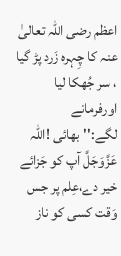اعظم رضی اللہ تعالیٰ عنہ کا چِہرہ زَرد پڑ گیا ، سر جُھکا لیا اورفرمانے لگے:''بھائی !اللہ عَزَّوَجَلَّ آپ کو جَزائے خیر دے،عِلم پر جس وَقت کسی کو ناز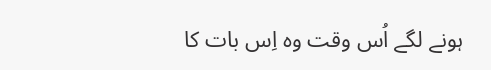ہونے لگے اُس وقت وہ اِس بات کا